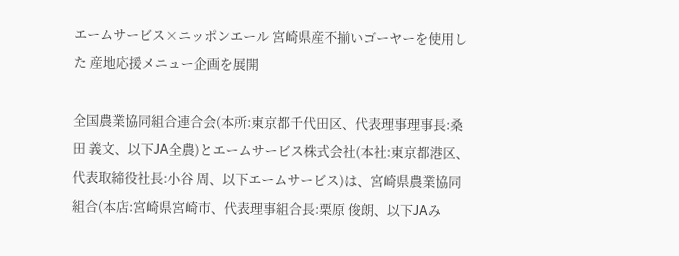エームサービス×ニッポンエール 宮崎県産不揃いゴーヤーを使用した 産地応援メニュー企画を展開

全国農業協同組合連合会(本所:東京都千代田区、代表理事理事長:桑田 義文、以下JA全農)とエームサービス株式会社(本社:東京都港区、代表取締役社長:小谷 周、以下エームサービス)は、宮崎県農業協同組合(本店:宮崎県宮崎市、代表理事組合長:栗原 俊朗、以下JAみ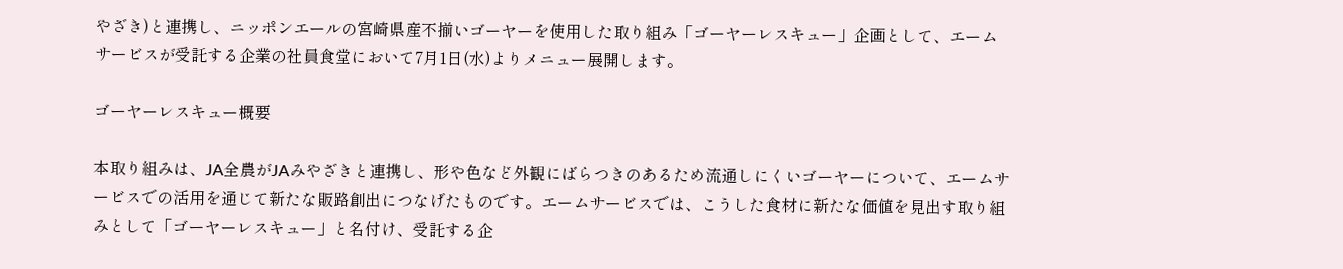やざき)と連携し、ニッポンエールの宮崎県産不揃いゴーヤーを使用した取り組み「ゴーヤーレスキュー」企画として、エームサービスが受託する企業の社員食堂において7月1日(水)よりメニュー展開します。

ゴーヤーレスキュー概要

本取り組みは、JA全農がJAみやざきと連携し、形や色など外観にばらつきのあるため流通しにくいゴーヤーについて、エームサービスでの活用を通じて新たな販路創出につなげたものです。エームサービスでは、こうした食材に新たな価値を見出す取り組みとして「ゴーヤーレスキュー」と名付け、受託する企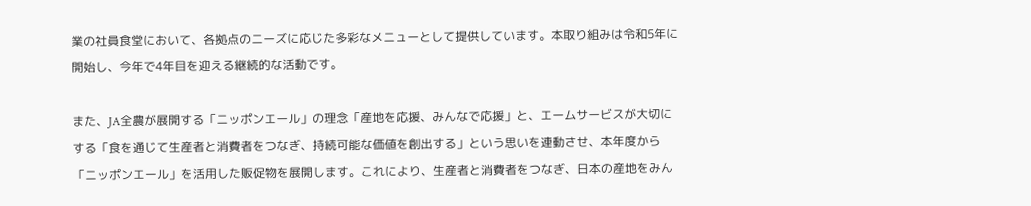業の社員食堂において、各拠点のニーズに応じた多彩なメニューとして提供しています。本取り組みは令和5年に開始し、今年で4年目を迎える継続的な活動です。

また、JA全農が展開する「ニッポンエール」の理念「産地を応援、みんなで応援」と、エームサービスが大切にする「食を通じて生産者と消費者をつなぎ、持続可能な価値を創出する」という思いを連動させ、本年度から「ニッポンエール」を活用した販促物を展開します。これにより、生産者と消費者をつなぎ、日本の産地をみん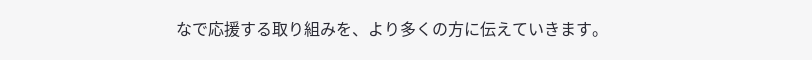なで応援する取り組みを、より多くの方に伝えていきます。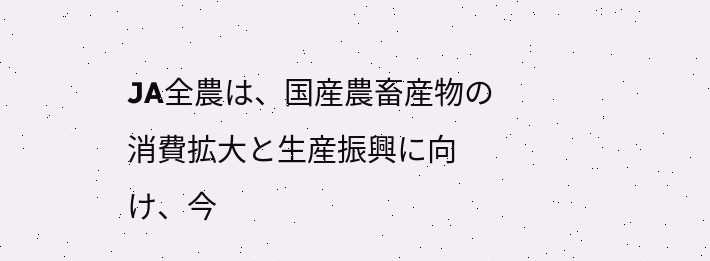JA全農は、国産農畜産物の消費拡大と生産振興に向け、今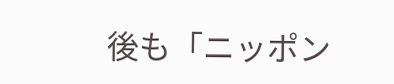後も「ニッポン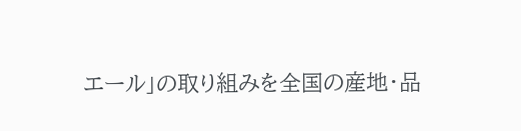エール」の取り組みを全国の産地・品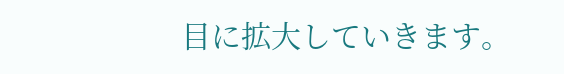目に拡大していきます。